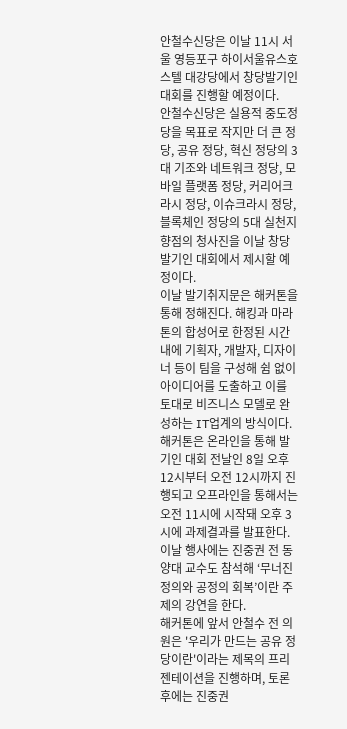안철수신당은 이날 11시 서울 영등포구 하이서울유스호스텔 대강당에서 창당발기인 대회를 진행할 예정이다.
안철수신당은 실용적 중도정당을 목표로 작지만 더 큰 정당, 공유 정당, 혁신 정당의 3대 기조와 네트워크 정당, 모바일 플랫폼 정당, 커리어크라시 정당, 이슈크라시 정당, 블록체인 정당의 5대 실천지향점의 청사진을 이날 창당발기인 대회에서 제시할 예정이다.
이날 발기취지문은 해커톤을 통해 정해진다. 해킹과 마라톤의 합성어로 한정된 시간 내에 기획자, 개발자, 디자이너 등이 팀을 구성해 쉼 없이 아이디어를 도출하고 이를 토대로 비즈니스 모델로 완성하는 IT업계의 방식이다.
해커톤은 온라인을 통해 발기인 대회 전날인 8일 오후 12시부터 오전 12시까지 진행되고 오프라인을 통해서는 오전 11시에 시작돼 오후 3시에 과제결과를 발표한다.
이날 행사에는 진중권 전 동양대 교수도 참석해 ‘무너진 정의와 공정의 회복’이란 주제의 강연을 한다.
해커톤에 앞서 안철수 전 의원은 '우리가 만드는 공유 정당이란'이라는 제목의 프리젠테이션을 진행하며, 토론 후에는 진중권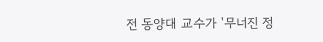전 동양대 교수가 '무너진 정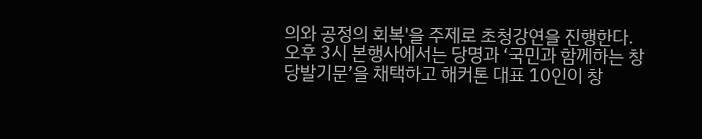의와 공정의 회복'을 주제로 초청강연을 진행한다.
오후 3시 본행사에서는 당명과 ‘국민과 함께하는 창당발기문’을 채택하고 해커톤 대표 10인이 창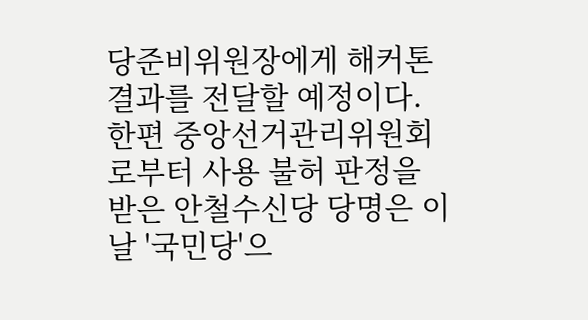당준비위원장에게 해커톤 결과를 전달할 예정이다.
한편 중앙선거관리위원회로부터 사용 불허 판정을 받은 안철수신당 당명은 이날 '국민당'으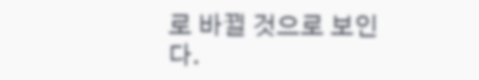로 바뀔 것으로 보인다.